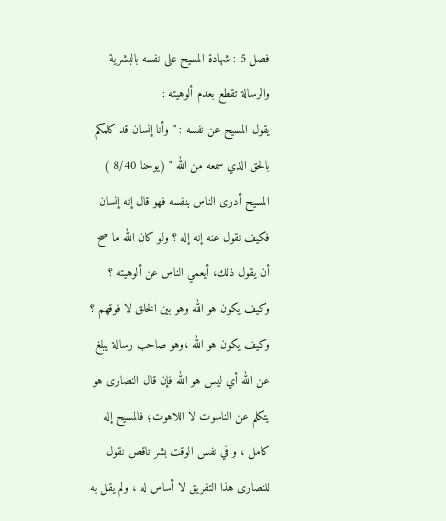فصل 5 : شهادة المسيح على نفسه بالبشرية والرسالة تقطع بعدم ألوهيته :
يقول المسيح عن نفسه : " وأنا إنسان قد كلمكم بالحق الذي سمعه من الله " (يوحنا 8/40 ) المسيح أدرى الناس بنفسه فهو قال إنه إنسان فكيف نقول عنه إنه إله ؟ ولو كان الله ما صح أن يقول ذلك، أيعمي الناس عن ألوهيته ؟ وكيف يكون هو الله وهو بين الخلق لا فوقهم ؟ وكيف يكون هو الله ،وهو صاحب رسالة يبلغ عن الله أي ليس هو الله فإن قال النصارى هو يتكلم عن الناسوت لا اللاهوت؛ فالمسيح إله كامل ، و في نفس الوقت بشر ناقص نقول للنصارى هذا التفريق لا أساس له ، ولم يقل به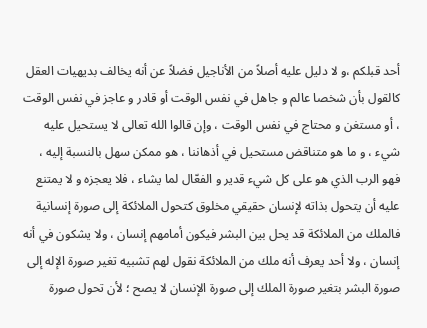أحد قبلكم ،و لا دليل عليه أصلاً من الأناجيل فضلاً عن أنه يخالف بديهيات العقل كالقول بأن شخصا عالم و جاهل في نفس الوقت أو قادر و عاجز في نفس الوقت ، أو مستغن و محتاج في نفس الوقت ، وإن قالوا الله تعالى لا يستحيل عليه شيء ، و ما هو متناقض مستحيل في أذهاننا ، هو ممكن سهل بالنسبة إليه ، فهو الرب الذي هو على كل شيء قدير و الفعّال لما يشاء ، فلا يعجزه و لا يمتنع عليه أن يتحول بذاته لإنسان حقيقي مخلوق كتحول الملائكة إلى صورة إنسانية فالملك من الملائكة قد يحل بين البشر فيكون أمامهم إنسان ، ولا يشكون في أنه إنسان ، ولا أحد يعرف أنه ملك من الملائكة نقول لهم تشبيه تغير صورة الإله إلى صورة البشر بتغير صورة الملك إلى صورة الإنسان لا يصح ؛ لأن تحول صورة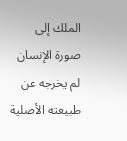الملك إلى صورة الإنسان لم يخرجه عن طبيعته الأصلية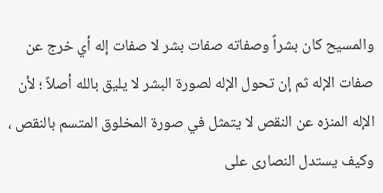والمسيح كان بشراً وصفاته صفات بشر لا صفات إله أي خرج عن صفات الإله ثم إن تحول الإله لصورة البشر لا يليق بالله أصلاً ؛ لأن الإله المنزه عن النقص لا يتمثل في صورة المخلوق المتسم بالنقص ، وكيف يستدل النصارى على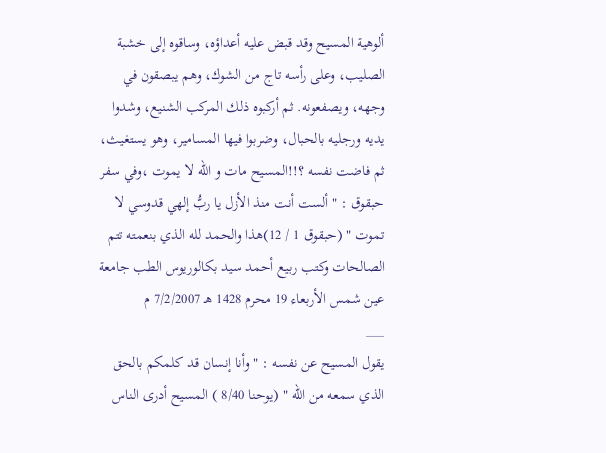ألوهية المسيح وقد قبض عليه أعداؤه، وساقوه إلى خشبة الصليب، وعلى رأسه تاج من الشوك، وهم يبصقون في وجهه، ويصفعونه. ثم أركبوه ذلك المركب الشنيع، وشدوا يديه ورجليه بالحبال، وضربوا فيها المسامير، وهو يستغيث، ثم فاضت نفسه ؟!!المسيح مات و الله لا يموت ،وفي سفر حبقوق : " ألست أنت منذ الأزل يا ربُّ إلهي قدوسي لا تموت " (حبقوق 1 / 12)هذا والحمد لله الذي بنعمته تتم الصالحات وكتب ربيع أحمد سيد بكالوريوس الطب جامعة عين شمس الأربعاء 19 محرم 1428 هـ 7/2/2007 م
___
يقول المسيح عن نفسه : " وأنا إنسان قد كلمكم بالحق الذي سمعه من الله " (يوحنا 8/40 ) المسيح أدرى الناس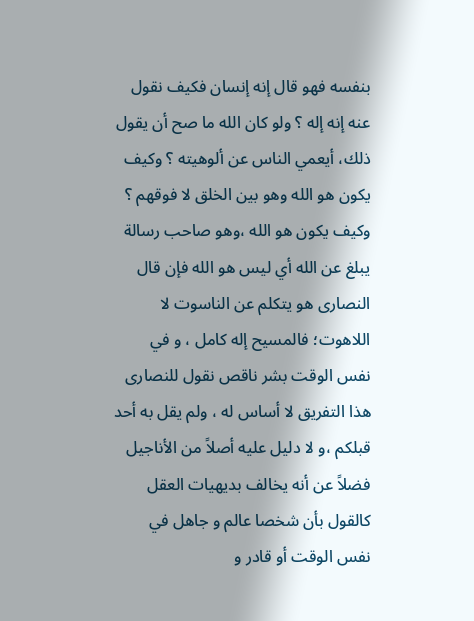بنفسه فهو قال إنه إنسان فكيف نقول عنه إنه إله ؟ ولو كان الله ما صح أن يقول ذلك، أيعمي الناس عن ألوهيته ؟ وكيف يكون هو الله وهو بين الخلق لا فوقهم ؟ وكيف يكون هو الله ،وهو صاحب رسالة يبلغ عن الله أي ليس هو الله فإن قال النصارى هو يتكلم عن الناسوت لا اللاهوت؛ فالمسيح إله كامل ، و في نفس الوقت بشر ناقص نقول للنصارى هذا التفريق لا أساس له ، ولم يقل به أحد قبلكم ،و لا دليل عليه أصلاً من الأناجيل فضلاً عن أنه يخالف بديهيات العقل كالقول بأن شخصا عالم و جاهل في نفس الوقت أو قادر و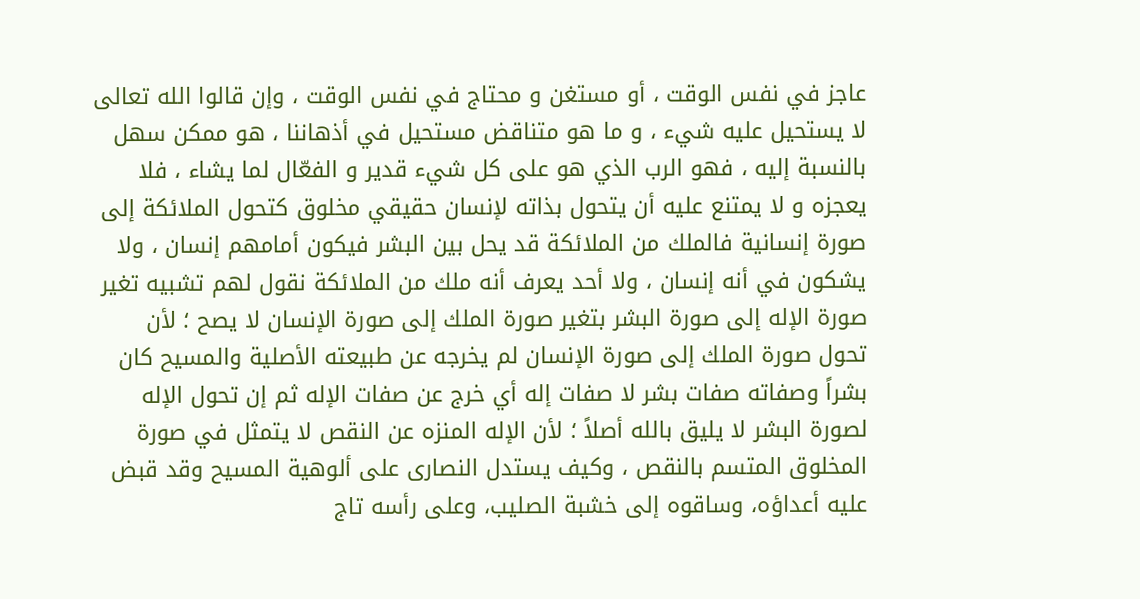عاجز في نفس الوقت ، أو مستغن و محتاج في نفس الوقت ، وإن قالوا الله تعالى لا يستحيل عليه شيء ، و ما هو متناقض مستحيل في أذهاننا ، هو ممكن سهل بالنسبة إليه ، فهو الرب الذي هو على كل شيء قدير و الفعّال لما يشاء ، فلا يعجزه و لا يمتنع عليه أن يتحول بذاته لإنسان حقيقي مخلوق كتحول الملائكة إلى صورة إنسانية فالملك من الملائكة قد يحل بين البشر فيكون أمامهم إنسان ، ولا يشكون في أنه إنسان ، ولا أحد يعرف أنه ملك من الملائكة نقول لهم تشبيه تغير صورة الإله إلى صورة البشر بتغير صورة الملك إلى صورة الإنسان لا يصح ؛ لأن تحول صورة الملك إلى صورة الإنسان لم يخرجه عن طبيعته الأصلية والمسيح كان بشراً وصفاته صفات بشر لا صفات إله أي خرج عن صفات الإله ثم إن تحول الإله لصورة البشر لا يليق بالله أصلاً ؛ لأن الإله المنزه عن النقص لا يتمثل في صورة المخلوق المتسم بالنقص ، وكيف يستدل النصارى على ألوهية المسيح وقد قبض عليه أعداؤه، وساقوه إلى خشبة الصليب، وعلى رأسه تاج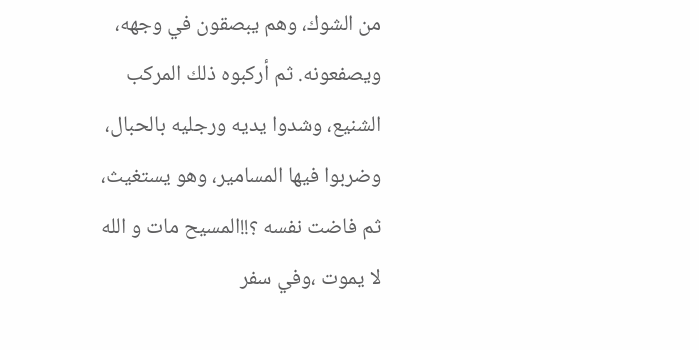من الشوك، وهم يبصقون في وجهه، ويصفعونه. ثم أركبوه ذلك المركب الشنيع، وشدوا يديه ورجليه بالحبال، وضربوا فيها المسامير، وهو يستغيث، ثم فاضت نفسه ؟!!المسيح مات و الله لا يموت ،وفي سفر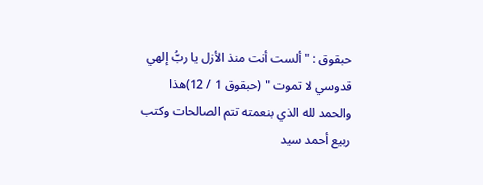حبقوق : " ألست أنت منذ الأزل يا ربُّ إلهي قدوسي لا تموت " (حبقوق 1 / 12)هذا والحمد لله الذي بنعمته تتم الصالحات وكتب ربيع أحمد سيد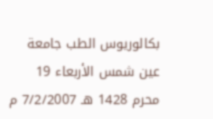بكالوريوس الطب جامعة عين شمس الأربعاء 19 محرم 1428 هـ 7/2/2007 م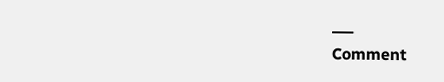___
Comment